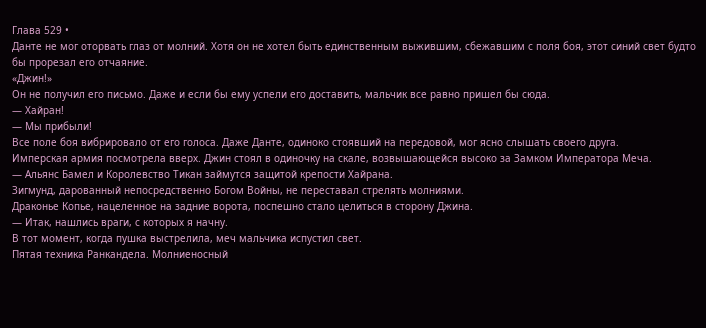Глава 529 •
Данте не мог оторвать глаз от молний. Хотя он не хотел быть единственным выжившим, сбежавшим с поля боя, этот синий свет будто бы прорезал его отчаяние.
«Джин!»
Он не получил его письмо. Даже и если бы ему успели его доставить, мальчик все равно пришел бы сюда.
— Хайран!
— Мы прибыли!
Все поле боя вибрировало от его голоса. Даже Данте, одиноко стоявший на передовой, мог ясно слышать своего друга.
Имперская армия посмотрела вверх. Джин стоял в одиночку на скале, возвышающейся высоко за Замком Императора Меча.
— Альянс Бамел и Королевство Тикан займутся защитой крепости Хайрана.
Зигмунд, дарованный непосредственно Богом Войны, не переставал стрелять молниями.
Драконье Копье, нацеленное на задние ворота, поспешно стало целиться в сторону Джина.
— Итак, нашлись враги, с которых я начну.
В тот момент, когда пушка выстрелила, меч мальчика испустил свет.
Пятая техника Ранкандела. Молниеносный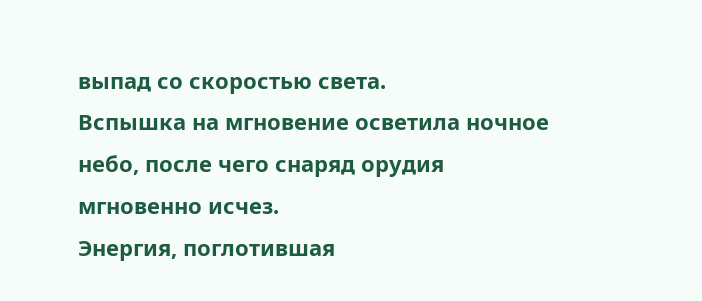выпад со скоростью света.
Вспышка на мгновение осветила ночное небо, после чего снаряд орудия мгновенно исчез.
Энергия, поглотившая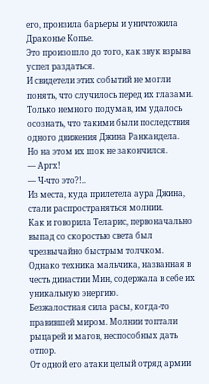его, пронзила барьеры и уничтожила Драконье Копье.
Это произошло до того, как звук взрыва успел раздаться.
И свидетели этих событий не могли понять, что случилось перед их глазами. Только немного подумав, им удалось осознать, что такими были последствия одного движения Джина Ранкандела.
Но на этом их шок не закончился.
— Аргх!
— Ч-что это?!..
Из места, куда прилетела аура Джина, стали распространяться молнии.
Как и говорила Теларис, первоначально выпад со скоростью света был чрезвычайно быстрым толчком. Однако техника мальчика, названная в честь династии Мин, содержала в себе их уникальную энергию.
Безжалостная сила расы, когда-то правившей миром. Молнии топтали рыцарей и магов, неспособных дать отпор.
От одной его атаки целый отряд армии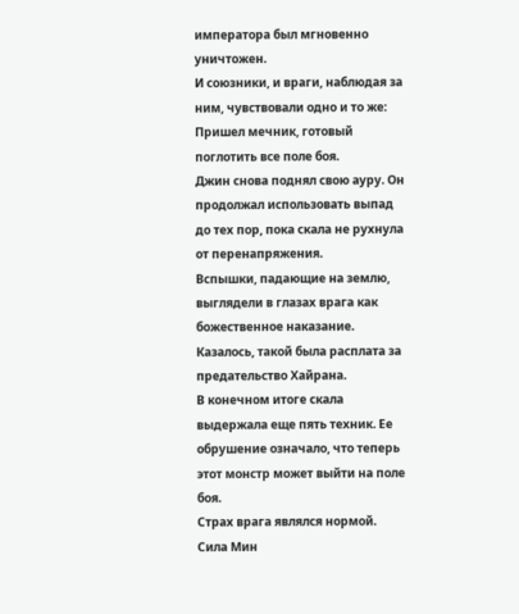императора был мгновенно уничтожен.
И союзники, и враги, наблюдая за ним, чувствовали одно и то же:
Пришел мечник, готовый поглотить все поле боя.
Джин снова поднял свою ауру. Он продолжал использовать выпад до тех пор, пока скала не рухнула от перенапряжения.
Вспышки, падающие на землю, выглядели в глазах врага как божественное наказание.
Казалось, такой была расплата за предательство Хайрана.
В конечном итоге скала выдержала еще пять техник. Ее обрушение означало, что теперь этот монстр может выйти на поле боя.
Страх врага являлся нормой. Сила Мин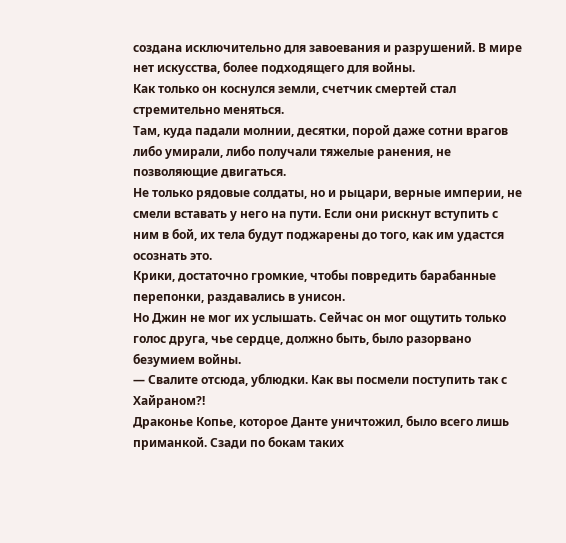создана исключительно для завоевания и разрушений. В мире нет искусства, более подходящего для войны.
Как только он коснулся земли, счетчик смертей стал стремительно меняться.
Там, куда падали молнии, десятки, порой даже сотни врагов либо умирали, либо получали тяжелые ранения, не позволяющие двигаться.
Не только рядовые солдаты, но и рыцари, верные империи, не смели вставать у него на пути. Если они рискнут вступить с ним в бой, их тела будут поджарены до того, как им удастся осознать это.
Крики, достаточно громкие, чтобы повредить барабанные перепонки, раздавались в унисон.
Но Джин не мог их услышать. Сейчас он мог ощутить только голос друга, чье сердце, должно быть, было разорвано безумием войны.
— Свалите отсюда, ублюдки. Как вы посмели поступить так с Хайраном?!
Драконье Копье, которое Данте уничтожил, было всего лишь приманкой. Сзади по бокам таких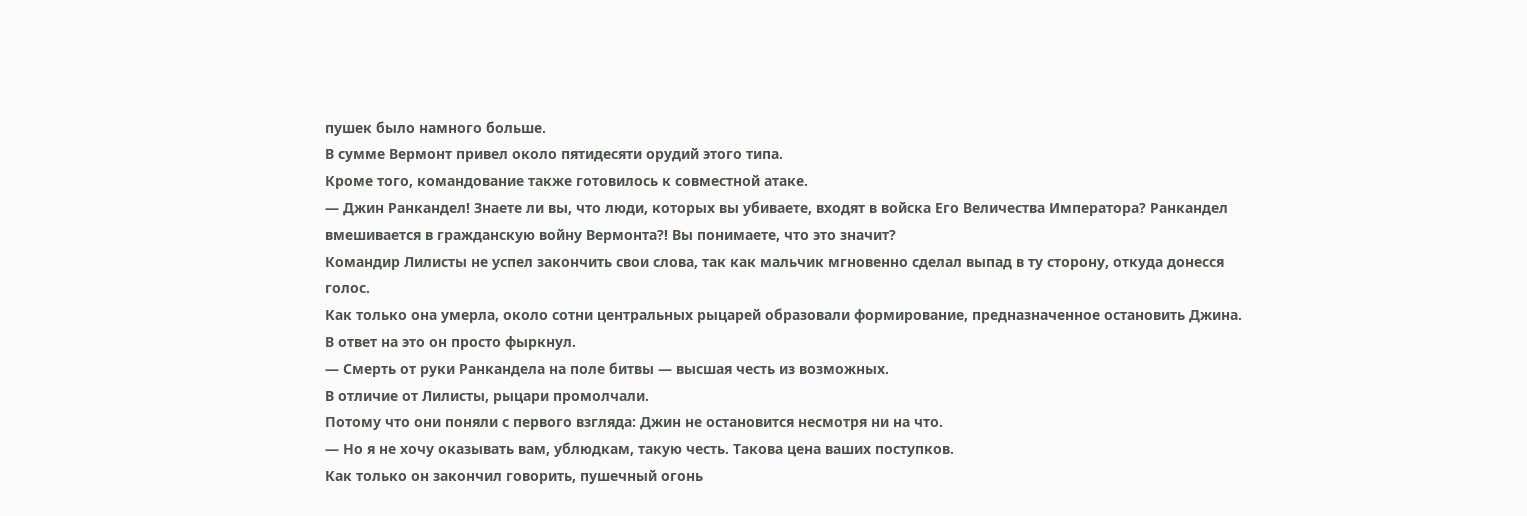пушек было намного больше.
В сумме Вермонт привел около пятидесяти орудий этого типа.
Кроме того, командование также готовилось к совместной атаке.
— Джин Ранкандел! Знаете ли вы, что люди, которых вы убиваете, входят в войска Его Величества Императора? Ранкандел вмешивается в гражданскую войну Вермонта?! Вы понимаете, что это значит?
Командир Лилисты не успел закончить свои слова, так как мальчик мгновенно сделал выпад в ту сторону, откуда донесся голос.
Как только она умерла, около сотни центральных рыцарей образовали формирование, предназначенное остановить Джина.
В ответ на это он просто фыркнул.
— Смерть от руки Ранкандела на поле битвы — высшая честь из возможных.
В отличие от Лилисты, рыцари промолчали.
Потому что они поняли с первого взгляда: Джин не остановится несмотря ни на что.
— Но я не хочу оказывать вам, ублюдкам, такую честь. Такова цена ваших поступков.
Как только он закончил говорить, пушечный огонь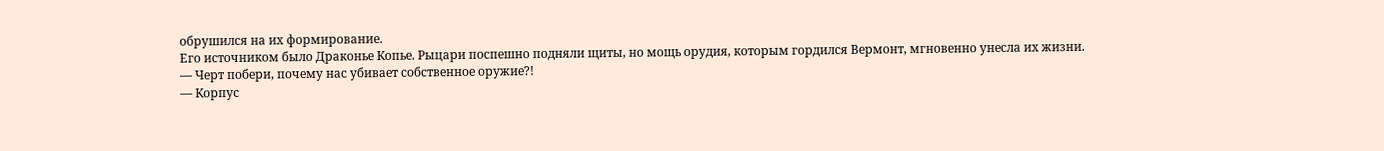обрушился на их формирование.
Его источником было Драконье Копье. Рыцари поспешно подняли щиты, но мощь орудия, которым гордился Вермонт, мгновенно унесла их жизни.
— Черт побери, почему нас убивает собственное оружие?!
— Корпус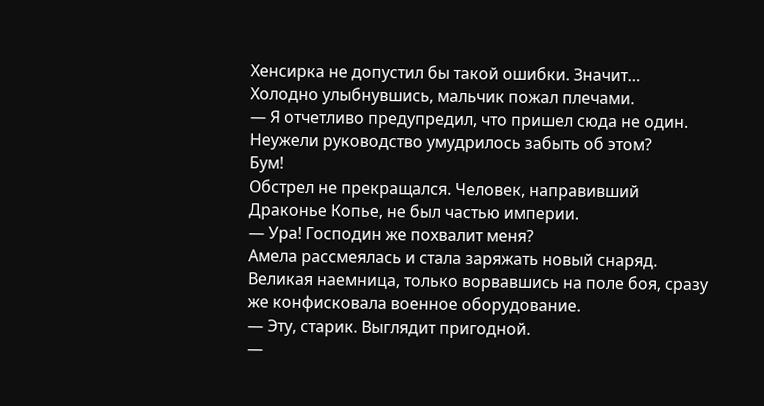Хенсирка не допустил бы такой ошибки. Значит…
Холодно улыбнувшись, мальчик пожал плечами.
— Я отчетливо предупредил, что пришел сюда не один. Неужели руководство умудрилось забыть об этом?
Бум!
Обстрел не прекращался. Человек, направивший Драконье Копье, не был частью империи.
— Ура! Господин же похвалит меня?
Амела рассмеялась и стала заряжать новый снаряд.
Великая наемница, только ворвавшись на поле боя, сразу же конфисковала военное оборудование.
— Эту, старик. Выглядит пригодной.
—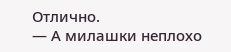Отлично.
— А милашки неплохо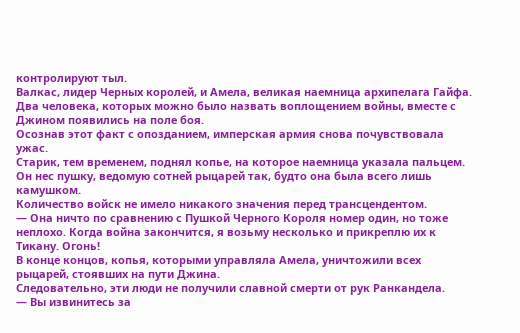контролируют тыл.
Валкас, лидер Черных королей, и Амела, великая наемница архипелага Гайфа.
Два человека, которых можно было назвать воплощением войны, вместе с Джином появились на поле боя.
Осознав этот факт с опозданием, имперская армия снова почувствовала ужас.
Старик, тем временем, поднял копье, на которое наемница указала пальцем.
Он нес пушку, ведомую сотней рыцарей так, будто она была всего лишь камушком.
Количество войск не имело никакого значения перед трансцендентом.
— Она ничто по сравнению с Пушкой Черного Короля номер один, но тоже неплохо. Когда война закончится, я возьму несколько и прикреплю их к Тикану. Огонь!
В конце концов, копья, которыми управляла Амела, уничтожили всех рыцарей, стоявших на пути Джина.
Следовательно, эти люди не получили славной смерти от рук Ранкандела.
— Вы извинитесь за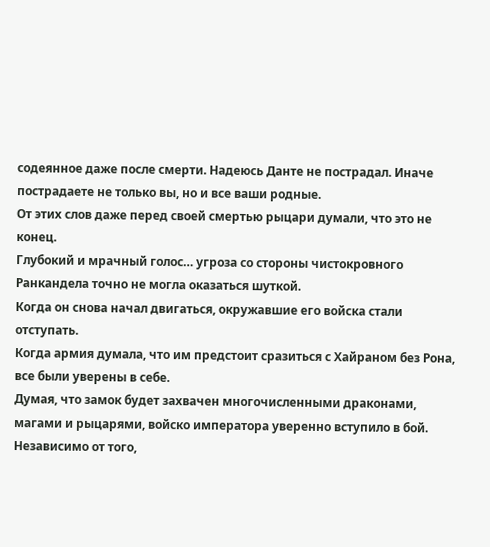содеянное даже после смерти. Надеюсь Данте не пострадал. Иначе пострадаете не только вы, но и все ваши родные.
От этих слов даже перед своей смертью рыцари думали, что это не конец.
Глубокий и мрачный голос… угроза со стороны чистокровного Ранкандела точно не могла оказаться шуткой.
Когда он снова начал двигаться, окружавшие его войска стали отступать.
Когда армия думала, что им предстоит сразиться с Хайраном без Рона, все были уверены в себе.
Думая, что замок будет захвачен многочисленными драконами, магами и рыцарями, войско императора уверенно вступило в бой.
Независимо от того,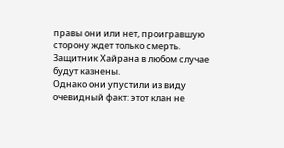правы они или нет, проигравшую сторону ждет только смерть. Защитник Хайрана в любом случае будут казнены.
Однако они упустили из виду очевидный факт: этот клан не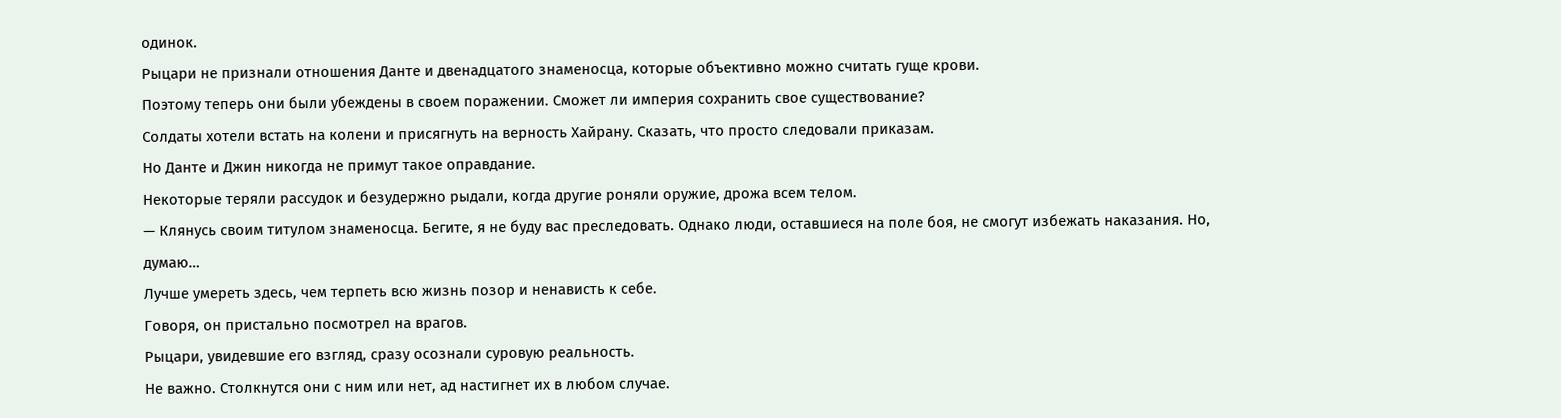одинок.
Рыцари не признали отношения Данте и двенадцатого знаменосца, которые объективно можно считать гуще крови.
Поэтому теперь они были убеждены в своем поражении. Сможет ли империя сохранить свое существование?
Солдаты хотели встать на колени и присягнуть на верность Хайрану. Сказать, что просто следовали приказам.
Но Данте и Джин никогда не примут такое оправдание.
Некоторые теряли рассудок и безудержно рыдали, когда другие роняли оружие, дрожа всем телом.
— Клянусь своим титулом знаменосца. Бегите, я не буду вас преследовать. Однако люди, оставшиеся на поле боя, не смогут избежать наказания. Но, думаю…
Лучше умереть здесь, чем терпеть всю жизнь позор и ненависть к себе.
Говоря, он пристально посмотрел на врагов.
Рыцари, увидевшие его взгляд, сразу осознали суровую реальность.
Не важно. Столкнутся они с ним или нет, ад настигнет их в любом случае.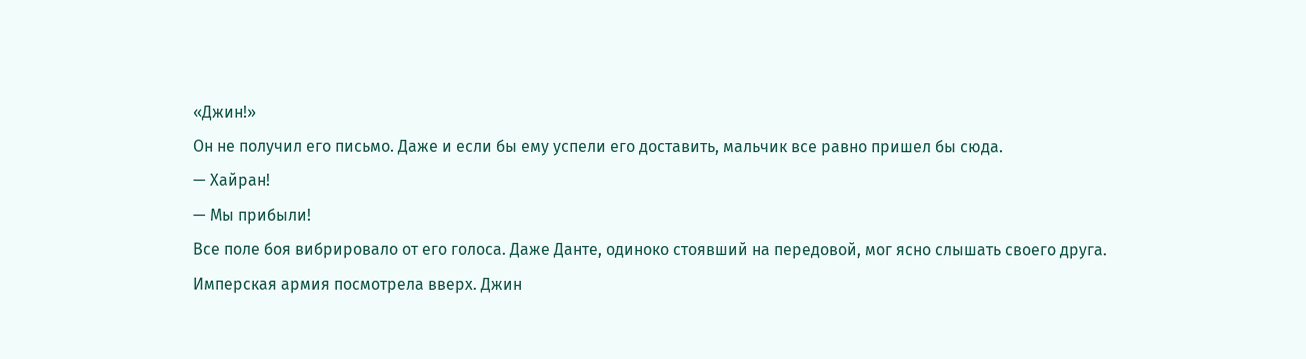«Джин!»
Он не получил его письмо. Даже и если бы ему успели его доставить, мальчик все равно пришел бы сюда.
— Хайран!
— Мы прибыли!
Все поле боя вибрировало от его голоса. Даже Данте, одиноко стоявший на передовой, мог ясно слышать своего друга.
Имперская армия посмотрела вверх. Джин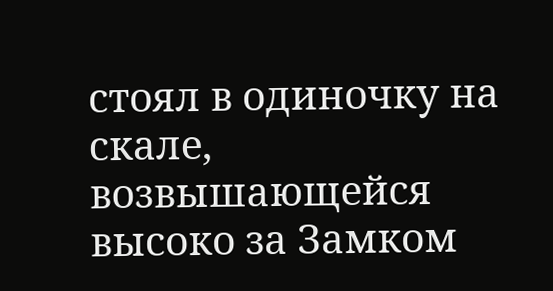стоял в одиночку на скале, возвышающейся высоко за Замком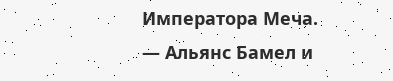Императора Меча.
— Альянс Бамел и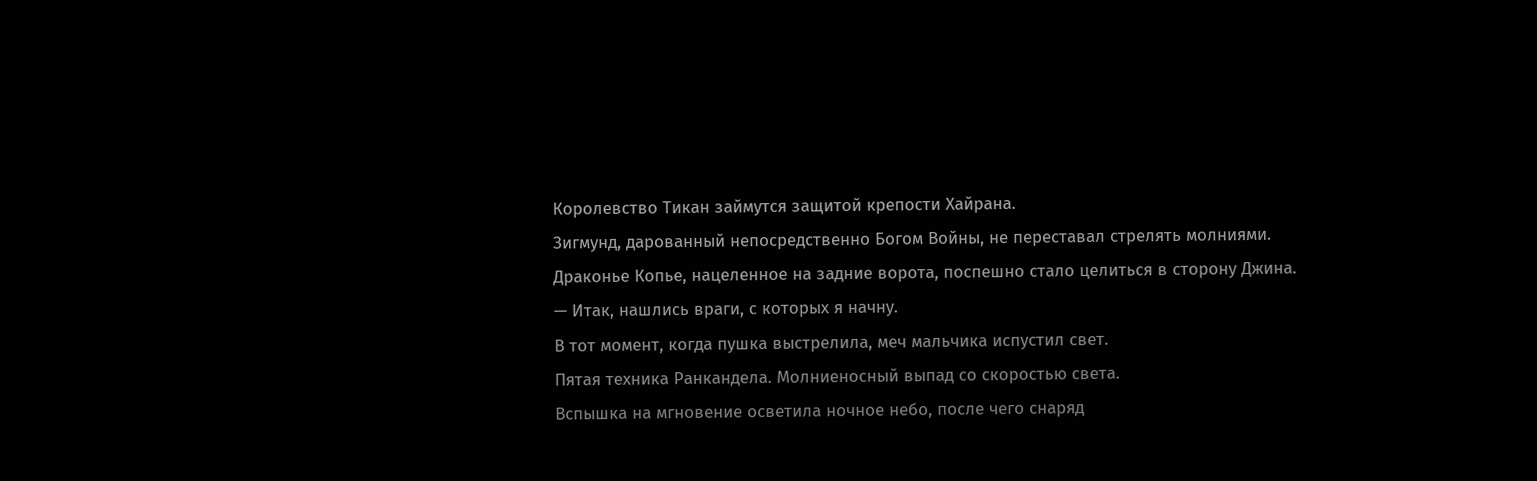Королевство Тикан займутся защитой крепости Хайрана.
Зигмунд, дарованный непосредственно Богом Войны, не переставал стрелять молниями.
Драконье Копье, нацеленное на задние ворота, поспешно стало целиться в сторону Джина.
— Итак, нашлись враги, с которых я начну.
В тот момент, когда пушка выстрелила, меч мальчика испустил свет.
Пятая техника Ранкандела. Молниеносный выпад со скоростью света.
Вспышка на мгновение осветила ночное небо, после чего снаряд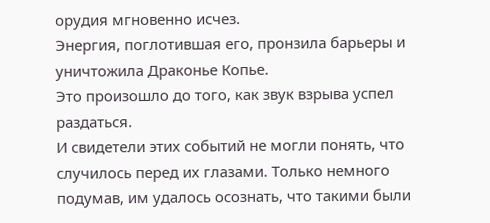орудия мгновенно исчез.
Энергия, поглотившая его, пронзила барьеры и уничтожила Драконье Копье.
Это произошло до того, как звук взрыва успел раздаться.
И свидетели этих событий не могли понять, что случилось перед их глазами. Только немного подумав, им удалось осознать, что такими были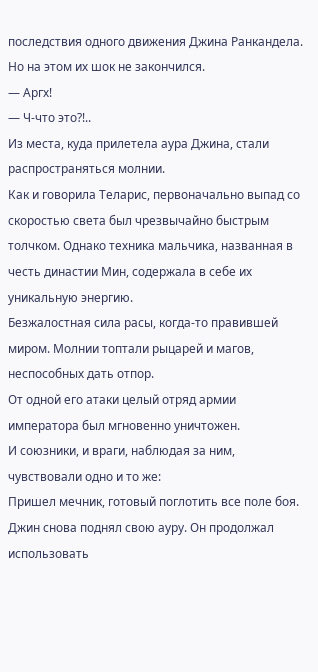последствия одного движения Джина Ранкандела.
Но на этом их шок не закончился.
— Аргх!
— Ч-что это?!..
Из места, куда прилетела аура Джина, стали распространяться молнии.
Как и говорила Теларис, первоначально выпад со скоростью света был чрезвычайно быстрым толчком. Однако техника мальчика, названная в честь династии Мин, содержала в себе их уникальную энергию.
Безжалостная сила расы, когда-то правившей миром. Молнии топтали рыцарей и магов, неспособных дать отпор.
От одной его атаки целый отряд армии императора был мгновенно уничтожен.
И союзники, и враги, наблюдая за ним, чувствовали одно и то же:
Пришел мечник, готовый поглотить все поле боя.
Джин снова поднял свою ауру. Он продолжал использовать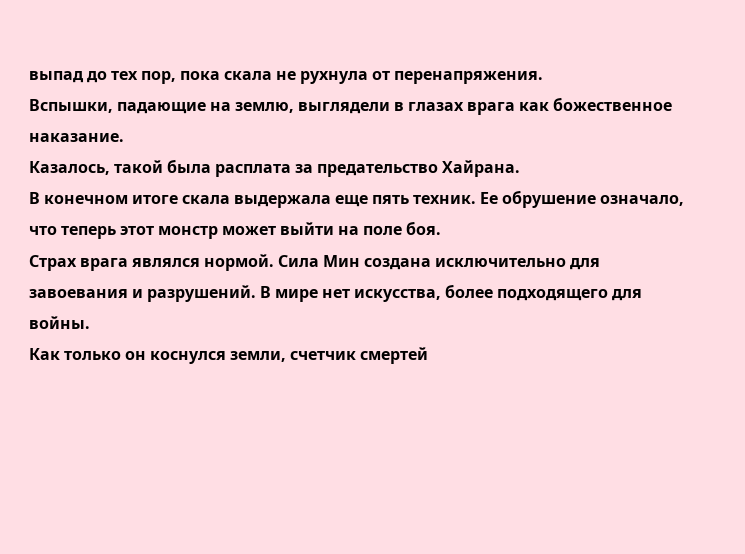выпад до тех пор, пока скала не рухнула от перенапряжения.
Вспышки, падающие на землю, выглядели в глазах врага как божественное наказание.
Казалось, такой была расплата за предательство Хайрана.
В конечном итоге скала выдержала еще пять техник. Ее обрушение означало, что теперь этот монстр может выйти на поле боя.
Страх врага являлся нормой. Сила Мин создана исключительно для завоевания и разрушений. В мире нет искусства, более подходящего для войны.
Как только он коснулся земли, счетчик смертей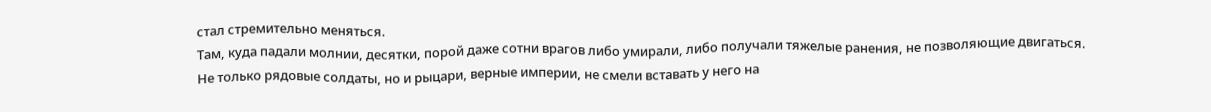стал стремительно меняться.
Там, куда падали молнии, десятки, порой даже сотни врагов либо умирали, либо получали тяжелые ранения, не позволяющие двигаться.
Не только рядовые солдаты, но и рыцари, верные империи, не смели вставать у него на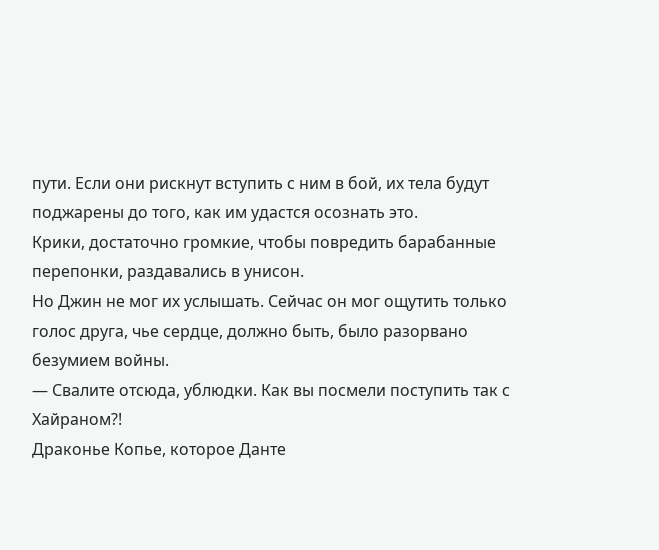пути. Если они рискнут вступить с ним в бой, их тела будут поджарены до того, как им удастся осознать это.
Крики, достаточно громкие, чтобы повредить барабанные перепонки, раздавались в унисон.
Но Джин не мог их услышать. Сейчас он мог ощутить только голос друга, чье сердце, должно быть, было разорвано безумием войны.
— Свалите отсюда, ублюдки. Как вы посмели поступить так с Хайраном?!
Драконье Копье, которое Данте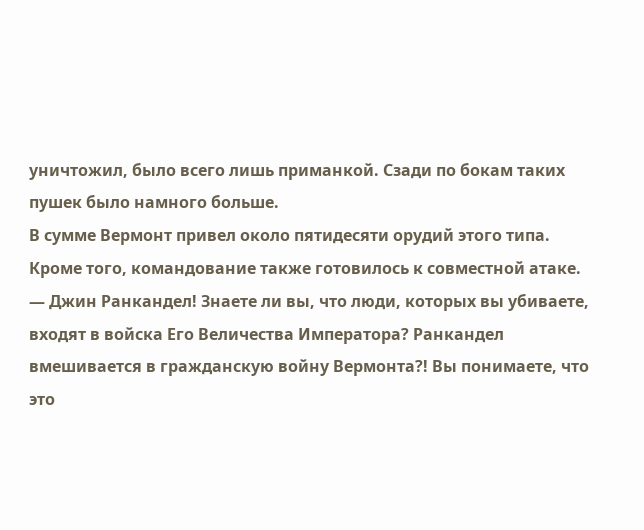уничтожил, было всего лишь приманкой. Сзади по бокам таких пушек было намного больше.
В сумме Вермонт привел около пятидесяти орудий этого типа.
Кроме того, командование также готовилось к совместной атаке.
— Джин Ранкандел! Знаете ли вы, что люди, которых вы убиваете, входят в войска Его Величества Императора? Ранкандел вмешивается в гражданскую войну Вермонта?! Вы понимаете, что это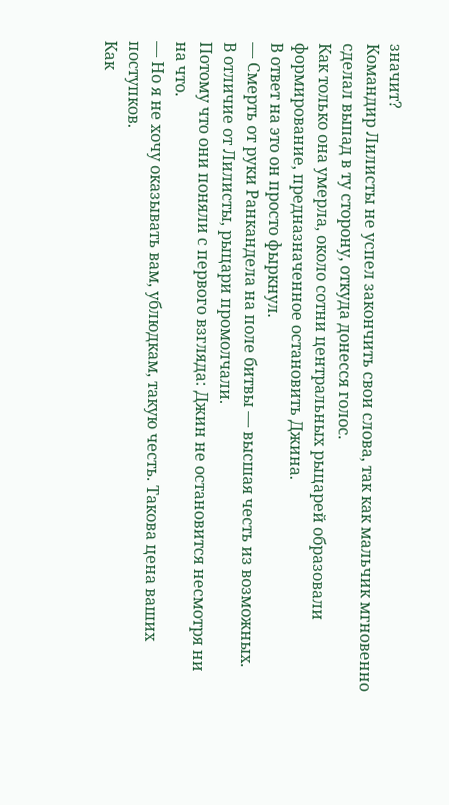значит?
Командир Лилисты не успел закончить свои слова, так как мальчик мгновенно сделал выпад в ту сторону, откуда донесся голос.
Как только она умерла, около сотни центральных рыцарей образовали формирование, предназначенное остановить Джина.
В ответ на это он просто фыркнул.
— Смерть от руки Ранкандела на поле битвы — высшая честь из возможных.
В отличие от Лилисты, рыцари промолчали.
Потому что они поняли с первого взгляда: Джин не остановится несмотря ни на что.
— Но я не хочу оказывать вам, ублюдкам, такую честь. Такова цена ваших поступков.
Как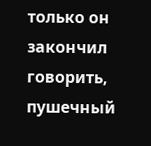только он закончил говорить, пушечный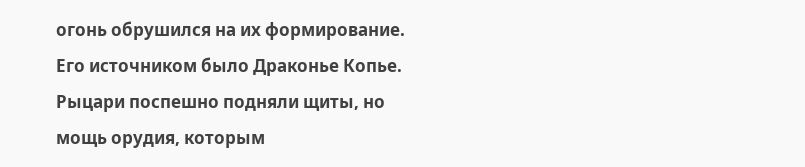огонь обрушился на их формирование.
Его источником было Драконье Копье. Рыцари поспешно подняли щиты, но мощь орудия, которым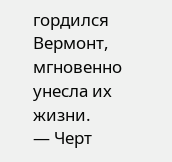гордился Вермонт, мгновенно унесла их жизни.
— Черт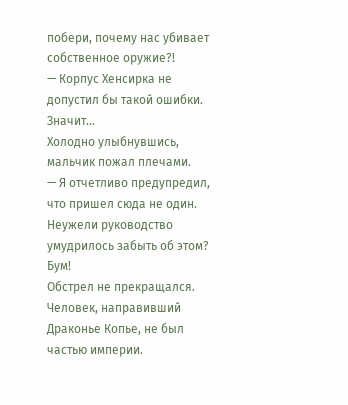побери, почему нас убивает собственное оружие?!
— Корпус Хенсирка не допустил бы такой ошибки. Значит…
Холодно улыбнувшись, мальчик пожал плечами.
— Я отчетливо предупредил, что пришел сюда не один. Неужели руководство умудрилось забыть об этом?
Бум!
Обстрел не прекращался. Человек, направивший Драконье Копье, не был частью империи.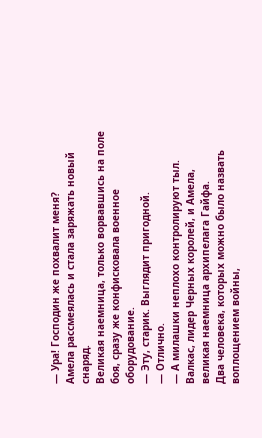— Ура! Господин же похвалит меня?
Амела рассмеялась и стала заряжать новый снаряд.
Великая наемница, только ворвавшись на поле боя, сразу же конфисковала военное оборудование.
— Эту, старик. Выглядит пригодной.
— Отлично.
— А милашки неплохо контролируют тыл.
Валкас, лидер Черных королей, и Амела, великая наемница архипелага Гайфа.
Два человека, которых можно было назвать воплощением войны,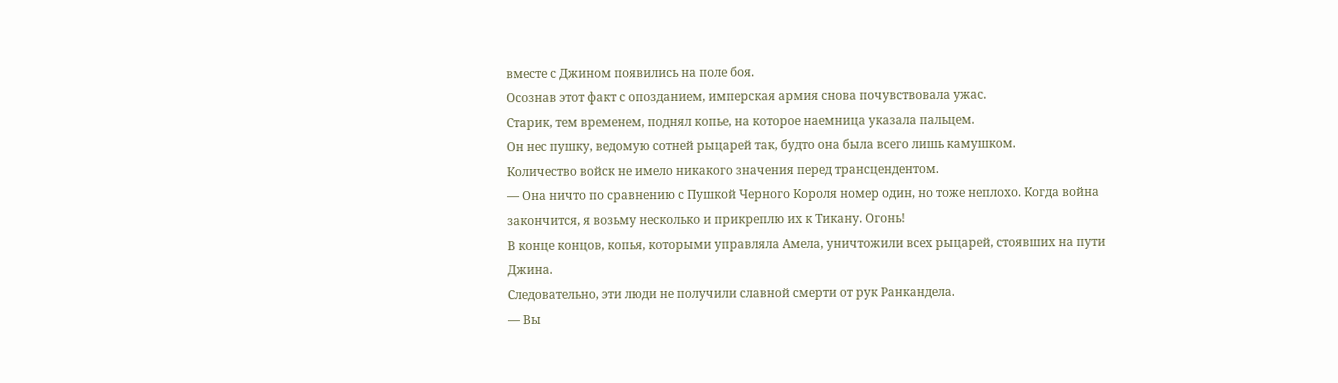вместе с Джином появились на поле боя.
Осознав этот факт с опозданием, имперская армия снова почувствовала ужас.
Старик, тем временем, поднял копье, на которое наемница указала пальцем.
Он нес пушку, ведомую сотней рыцарей так, будто она была всего лишь камушком.
Количество войск не имело никакого значения перед трансцендентом.
— Она ничто по сравнению с Пушкой Черного Короля номер один, но тоже неплохо. Когда война закончится, я возьму несколько и прикреплю их к Тикану. Огонь!
В конце концов, копья, которыми управляла Амела, уничтожили всех рыцарей, стоявших на пути Джина.
Следовательно, эти люди не получили славной смерти от рук Ранкандела.
— Вы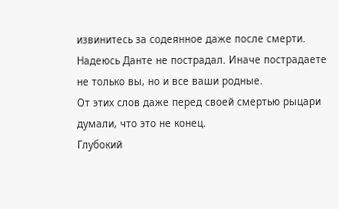извинитесь за содеянное даже после смерти. Надеюсь Данте не пострадал. Иначе пострадаете не только вы, но и все ваши родные.
От этих слов даже перед своей смертью рыцари думали, что это не конец.
Глубокий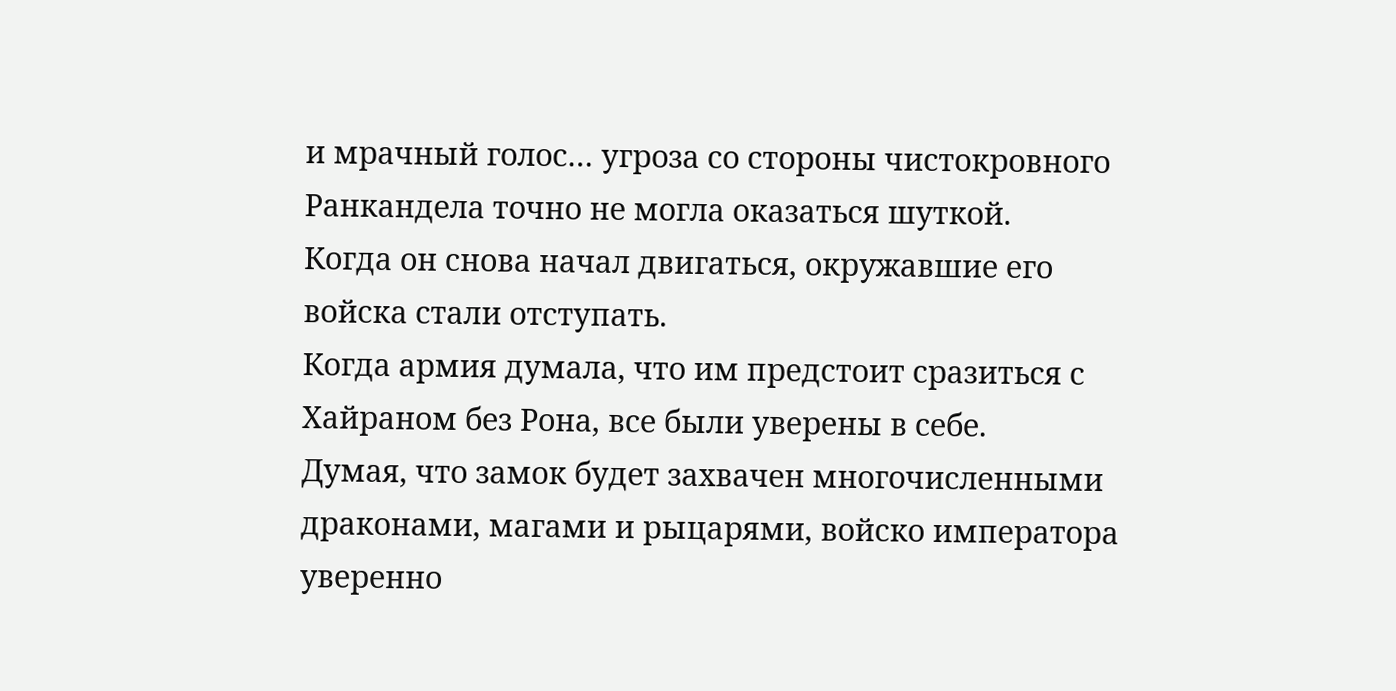и мрачный голос… угроза со стороны чистокровного Ранкандела точно не могла оказаться шуткой.
Когда он снова начал двигаться, окружавшие его войска стали отступать.
Когда армия думала, что им предстоит сразиться с Хайраном без Рона, все были уверены в себе.
Думая, что замок будет захвачен многочисленными драконами, магами и рыцарями, войско императора уверенно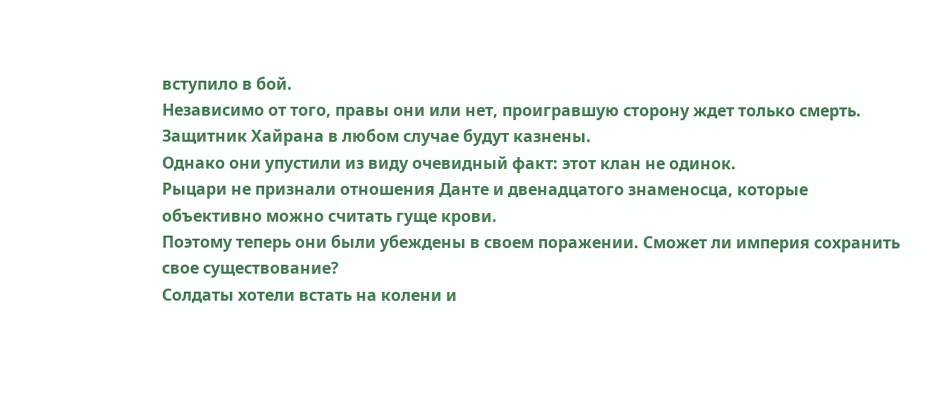вступило в бой.
Независимо от того, правы они или нет, проигравшую сторону ждет только смерть. Защитник Хайрана в любом случае будут казнены.
Однако они упустили из виду очевидный факт: этот клан не одинок.
Рыцари не признали отношения Данте и двенадцатого знаменосца, которые объективно можно считать гуще крови.
Поэтому теперь они были убеждены в своем поражении. Сможет ли империя сохранить свое существование?
Солдаты хотели встать на колени и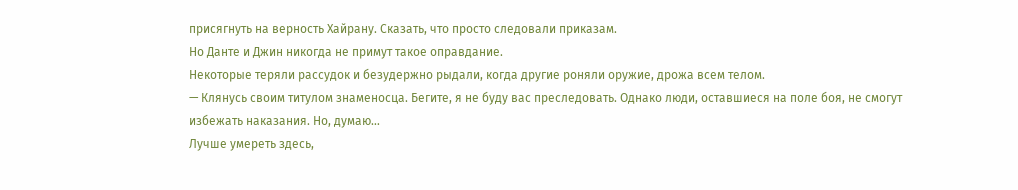присягнуть на верность Хайрану. Сказать, что просто следовали приказам.
Но Данте и Джин никогда не примут такое оправдание.
Некоторые теряли рассудок и безудержно рыдали, когда другие роняли оружие, дрожа всем телом.
— Клянусь своим титулом знаменосца. Бегите, я не буду вас преследовать. Однако люди, оставшиеся на поле боя, не смогут избежать наказания. Но, думаю…
Лучше умереть здесь,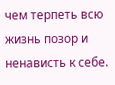чем терпеть всю жизнь позор и ненависть к себе.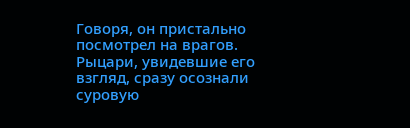Говоря, он пристально посмотрел на врагов.
Рыцари, увидевшие его взгляд, сразу осознали суровую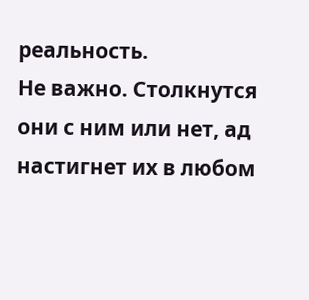реальность.
Не важно. Столкнутся они с ним или нет, ад настигнет их в любом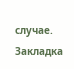случае.
Закладка